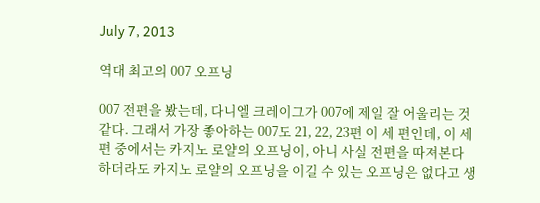July 7, 2013

역대 최고의 007 오프닝

007 전편을 봤는데, 다니엘 크레이그가 007에 제일 잘 어울리는 것 같다. 그래서 가장 좋아하는 007도 21, 22, 23편 이 세 편인데, 이 세 편 중에서는 카지노 로얄의 오프닝이, 아니 사실 전편을 따져본다 하더라도 카지노 로얄의 오프닝을 이길 수 있는 오프닝은 없다고 생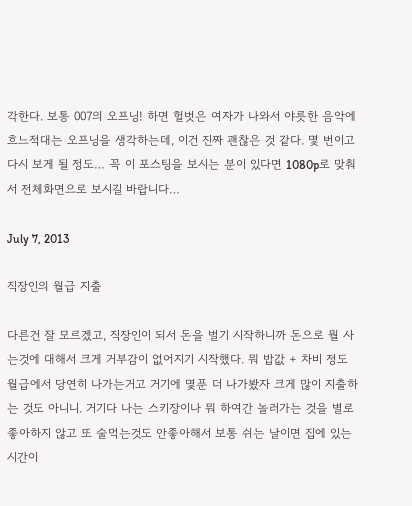각한다. 보통 007의 오프닝! 하면 헐벗은 여자가 나와서 야릇한 음악에 흐느적대는 오프닝을 생각하는데, 이건 진짜 괜찮은 것 같다. 몇 번이고 다시 보게 될 정도… 꼭 이 포스팅을 보시는 분이 있다면 1080p로 맞춰서 전체화면으로 보시길 바랍니다…

July 7, 2013

직장인의 월급 지출

다른건 잘 모르겠고, 직장인이 되서 돈을 벌기 시작하니까 돈으로 뭘 사는것에 대해서 크게 거부감이 없어지기 시작했다. 뭐 밥값 + 차비 정도 월급에서 당연히 나가는거고 거기에 몇푼 더 나가봤자 크게 많이 지출하는 것도 아니니. 거기다 나는 스키장이나 뭐 하여간 놀러가는 것을 별로 좋아하지 않고 또 술먹는것도 안좋아해서 보통 쉬는 날이면 집에 있는 시간이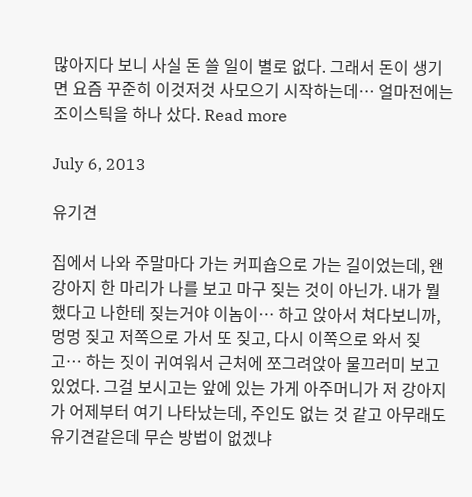많아지다 보니 사실 돈 쓸 일이 별로 없다. 그래서 돈이 생기면 요즘 꾸준히 이것저것 사모으기 시작하는데… 얼마전에는 조이스틱을 하나 샀다. Read more

July 6, 2013

유기견

집에서 나와 주말마다 가는 커피숍으로 가는 길이었는데, 왠 강아지 한 마리가 나를 보고 마구 짖는 것이 아닌가. 내가 뭘 했다고 나한테 짖는거야 이놈이… 하고 앉아서 쳐다보니까, 멍멍 짖고 저쪽으로 가서 또 짖고, 다시 이쪽으로 와서 짖고… 하는 짓이 귀여워서 근처에 쪼그려앉아 물끄러미 보고 있었다. 그걸 보시고는 앞에 있는 가게 아주머니가 저 강아지가 어제부터 여기 나타났는데, 주인도 없는 것 같고 아무래도 유기견같은데 무슨 방법이 없겠냐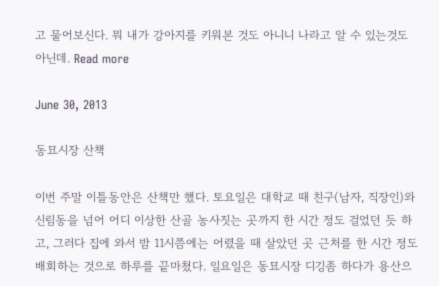고 물어보신다. 뭐 내가 강아지를 키워본 것도 아니니 나라고 알 수 있는것도 아닌데. Read more

June 30, 2013

동묘시장 산책

이번 주말 이틀동안은 산책만 했다. 토요일은 대학교 때 친구(남자, 직장인)와 신림동을 넘어 어디 이상한 산골 농사짓는 곳까지 한 시간 정도 걸었던 듯 하고, 그러다 집에 와서 밤 11시쯤에는 어렸을 때 살았던 곳 근처를 한 시간 정도 배회하는 것으로 하루를 끝마쳤다. 일요일은 동묘시장 디깅좀 하다가 용산으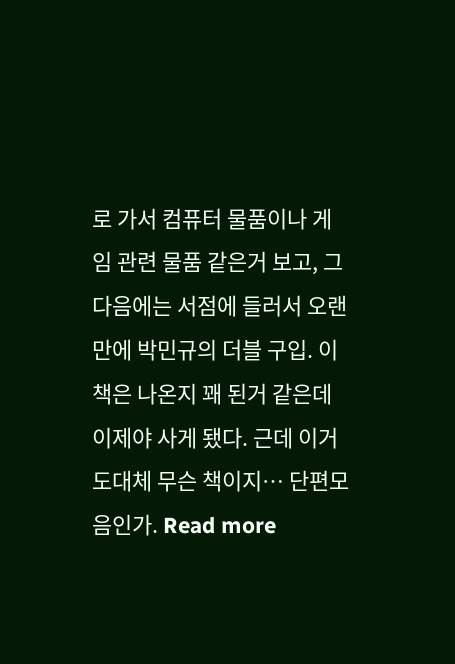로 가서 컴퓨터 물품이나 게임 관련 물품 같은거 보고, 그 다음에는 서점에 들러서 오랜만에 박민규의 더블 구입. 이 책은 나온지 꽤 된거 같은데 이제야 사게 됐다. 근데 이거 도대체 무슨 책이지… 단편모음인가. Read more